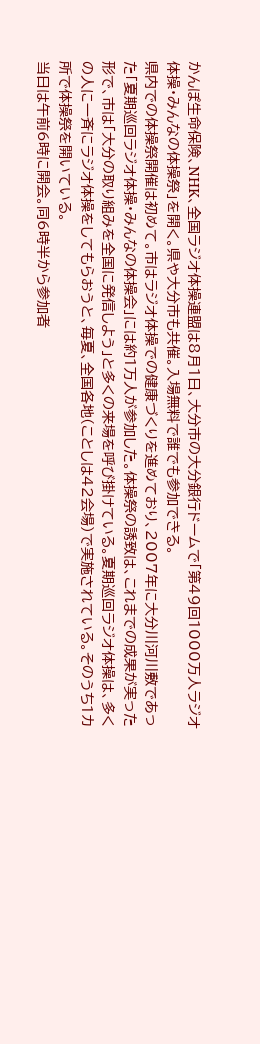かんぽ生命保険、NHK、全国ラジオ体操連盟は8月1日、大分市の大分銀行ドームで「第49回1000万人ラジオ体操・みんなの体操祭」を開く。県や大分市も共催。入場無料で誰でも参加できる。
県内での体操祭開催は初めて。市はラジオ体操での健康づくりを進めており、2007年に大分川河川敷であった「夏期巡回ラジオ体操・みんなの体操会」には約1万人が参加した。体操祭の誘致は、これまでの成果が実った形で、市は「大分の取り組みを全国に発信しよう」と多くの来場を呼び掛けている。夏期巡回ラジオ体操は、多くの人に一斉にラジオ体操をしてもらおうと、毎夏、全国各地(ことしは42会場)で実施されている。そのうち1カ所で体操祭を開いている。
当日は午前6時に開会。同6時半から参加者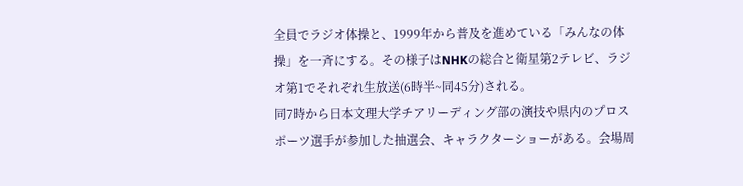全員でラジオ体操と、1999年から普及を進めている「みんなの体操」を一斉にする。その様子はNHKの総合と衛星第2テレビ、ラジオ第1でそれぞれ生放送(6時半~同45分)される。
同7時から日本文理大学チアリーディング部の演技や県内のプロスポーツ選手が参加した抽選会、キャラクターショーがある。会場周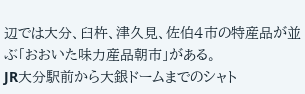辺では大分、臼杵、津久見、佐伯4市の特産品が並ぶ「おおいた味力産品朝市」がある。
JR大分駅前から大銀ドームまでのシャト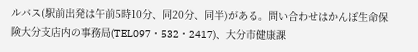ルバス(駅前出発は午前5時10分、同20分、同半)がある。問い合わせはかんぽ生命保険大分支店内の事務局(TEL097・532・2417)、大分市健康課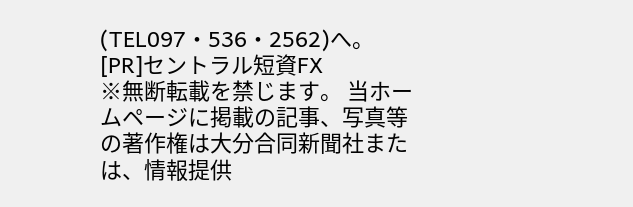(TEL097・536・2562)へ。
[PR]セントラル短資FX
※無断転載を禁じます。 当ホームページに掲載の記事、写真等の著作権は大分合同新聞社または、情報提供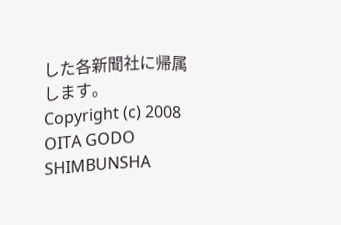した各新聞社に帰属します。
Copyright (c) 2008 OITA GODO SHIMBUNSHA